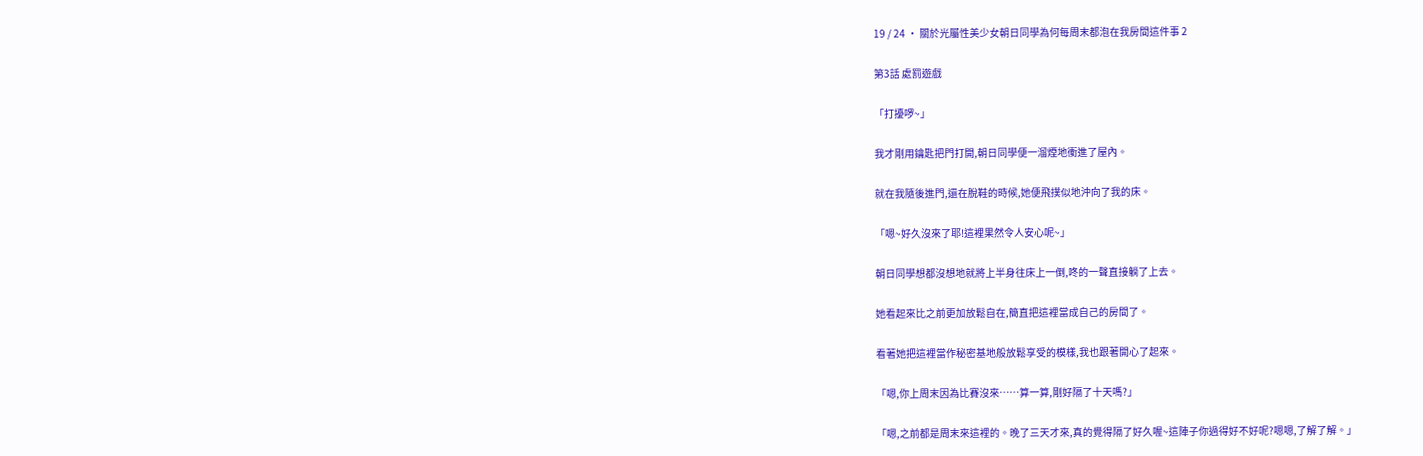19 / 24 · 關於光屬性美少女朝日同學為何每周末都泡在我房間這件事 2

第3話 處罰遊戲

「打擾啰~」

我才剛用鑰匙把門打開,朝日同學便一溜煙地衝進了屋內。

就在我隨後進門,還在脫鞋的時候,她便飛撲似地沖向了我的床。

「嗯~好久沒來了耶!這裡果然令人安心呢~」

朝日同學想都沒想地就將上半身往床上一倒,咚的一聲直接躺了上去。

她看起來比之前更加放鬆自在,簡直把這裡當成自己的房間了。

看著她把這裡當作秘密基地般放鬆享受的模樣,我也跟著開心了起來。

「嗯,你上周末因為比賽沒來……算一算,剛好隔了十天嗎?」

「嗯,之前都是周末來這裡的。晚了三天才來,真的覺得隔了好久喔~這陣子你過得好不好呢?嗯嗯,了解了解。」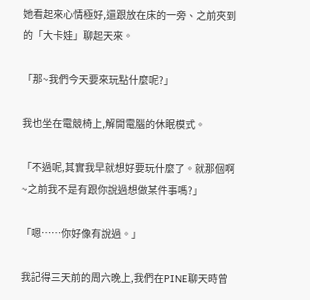她看起來心情極好,還跟放在床的一旁、之前夾到的「大卡娃」聊起天來。

「那~我們今天要來玩點什麼呢?」

我也坐在電競椅上,解開電腦的休眠模式。

「不過呢,其實我早就想好要玩什麼了。就那個啊~之前我不是有跟你說過想做某件事嗎?」

「嗯……你好像有說過。」

我記得三天前的周六晚上,我們在PINE聊天時曾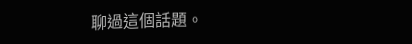聊過這個話題。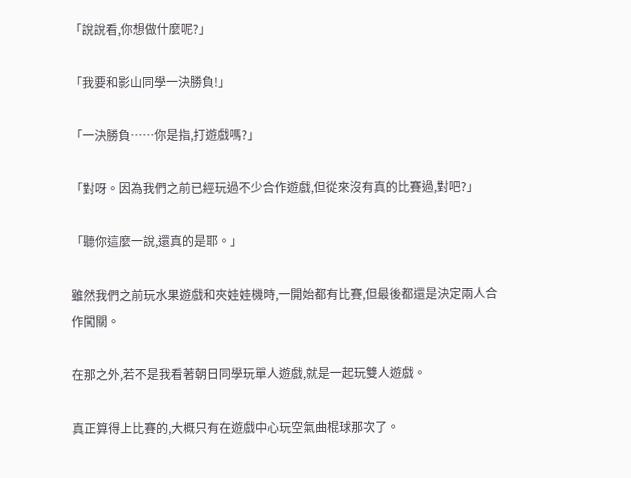「說說看,你想做什麼呢?」

「我要和影山同學一決勝負!」

「一決勝負……你是指,打遊戲嗎?」

「對呀。因為我們之前已經玩過不少合作遊戲,但從來沒有真的比賽過,對吧?」

「聽你這麼一說,還真的是耶。」

雖然我們之前玩水果遊戲和夾娃娃機時,一開始都有比賽,但最後都還是決定兩人合作闖關。

在那之外,若不是我看著朝日同學玩單人遊戲,就是一起玩雙人遊戲。

真正算得上比賽的,大概只有在遊戲中心玩空氣曲棍球那次了。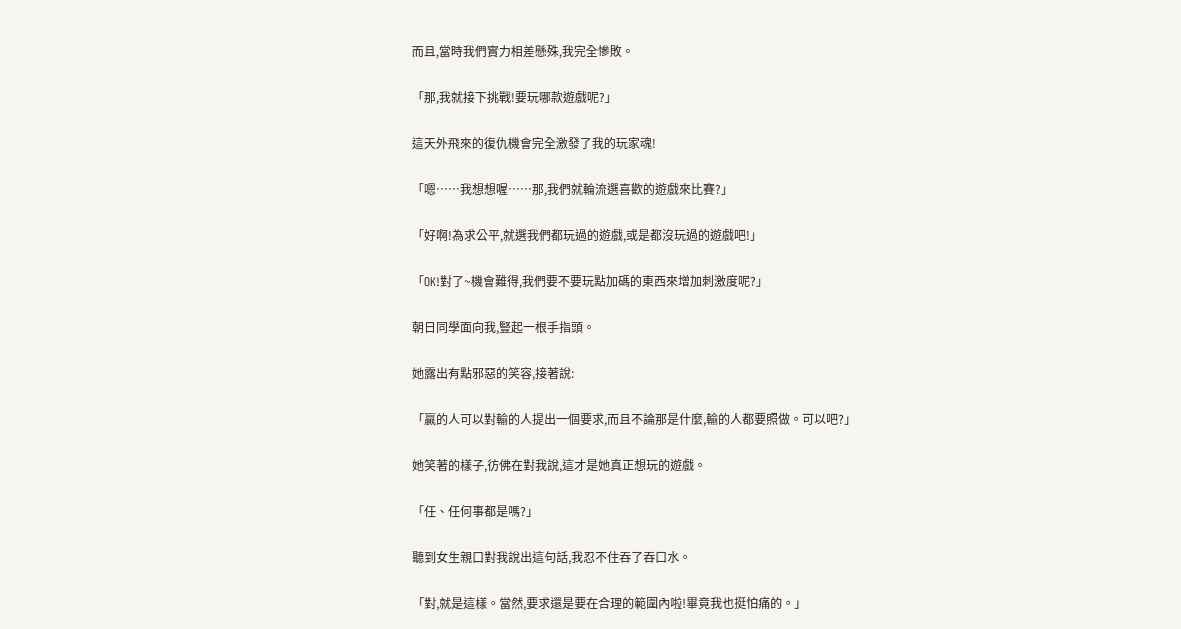而且,當時我們實力相差懸殊,我完全慘敗。

「那,我就接下挑戰!要玩哪款遊戲呢?」

這天外飛來的復仇機會完全激發了我的玩家魂!

「嗯……我想想喔……那,我們就輪流選喜歡的遊戲來比賽?」

「好啊!為求公平,就選我們都玩過的遊戲,或是都沒玩過的遊戲吧!」

「OK!對了~機會難得,我們要不要玩點加碼的東西來增加刺激度呢?」

朝日同學面向我,豎起一根手指頭。

她露出有點邪惡的笑容,接著說:

「贏的人可以對輸的人提出一個要求,而且不論那是什麼,輸的人都要照做。可以吧?」

她笑著的樣子,彷佛在對我說,這才是她真正想玩的遊戲。

「任、任何事都是嗎?」

聽到女生親口對我說出這句話,我忍不住吞了吞口水。

「對,就是這樣。當然,要求還是要在合理的範圍內啦!畢竟我也挺怕痛的。」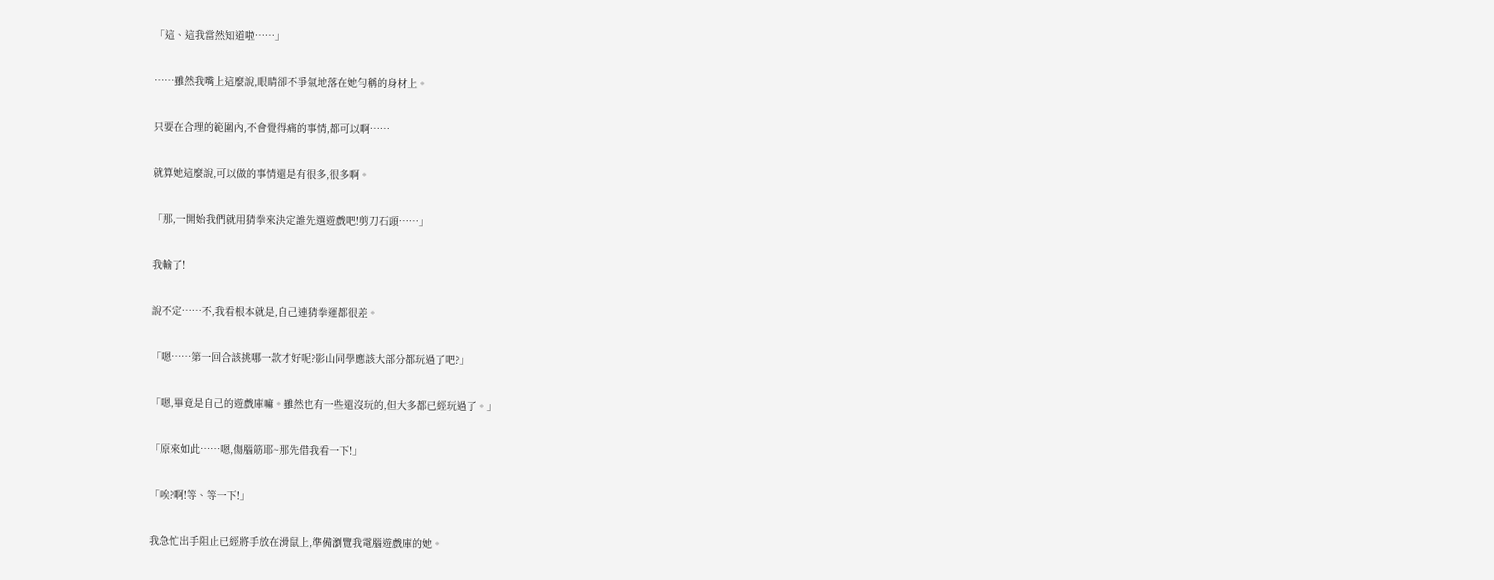「這、這我當然知道啦……」

……雖然我嘴上這麼說,眼睛卻不爭氣地落在她勻稱的身材上。

只要在合理的範圍內,不會覺得痛的事情,都可以啊……

就算她這麼說,可以做的事情還是有很多,很多啊。

「那,一開始我們就用猜拳來決定誰先選遊戲吧!剪刀石頭……」

我輸了!

說不定……不,我看根本就是,自己連猜拳運都很差。

「嗯……第一回合該挑哪一款才好呢?影山同學應該大部分都玩過了吧?」

「嗯,畢竟是自己的遊戲庫嘛。雖然也有一些還沒玩的,但大多都已經玩過了。」

「原來如此……嗯,傷腦筋耶~那先借我看一下!」

「唉?啊!等、等一下!」

我急忙出手阻止已經將手放在滑鼠上,準備瀏覽我電腦遊戲庫的她。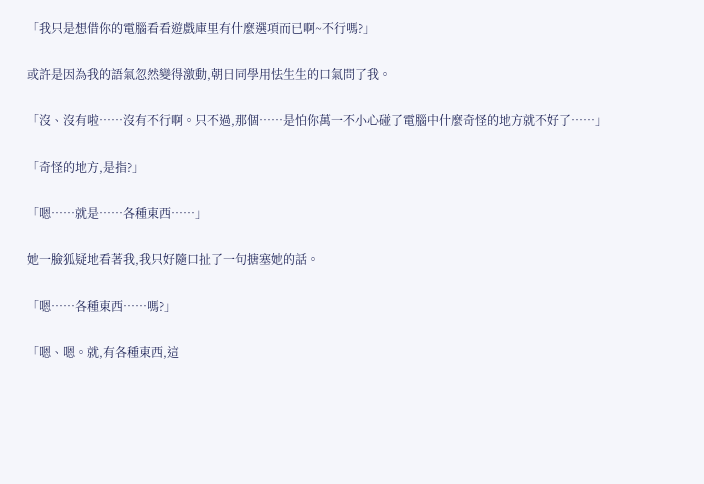「我只是想借你的電腦看看遊戲庫里有什麼選項而已啊~不行嗎?」

或許是因為我的語氣忽然變得激動,朝日同學用怯生生的口氣問了我。

「沒、沒有啦……沒有不行啊。只不過,那個……是怕你萬一不小心碰了電腦中什麼奇怪的地方就不好了……」

「奇怪的地方,是指?」

「嗯……就是……各種東西……」

她一臉狐疑地看著我,我只好隨口扯了一句搪塞她的話。

「嗯……各種東西……嗎?」

「嗯、嗯。就,有各種東西,這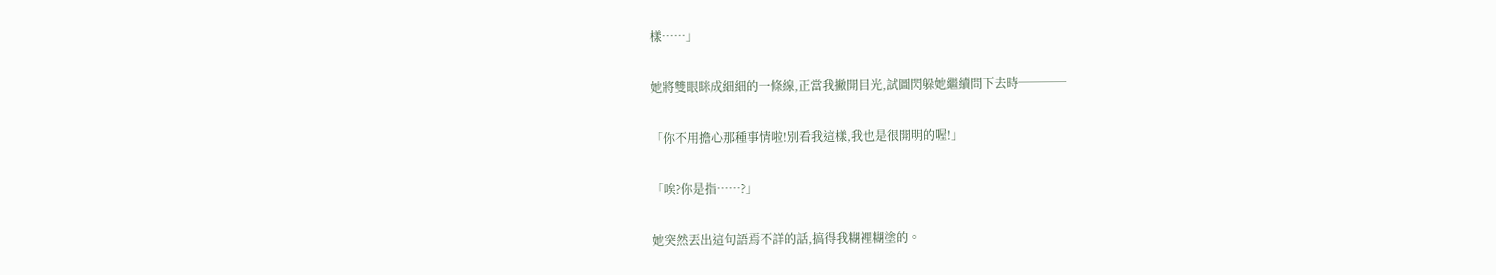樣……」

她將雙眼眯成細細的一條線,正當我撇開目光,試圖閃躲她繼續問下去時────

「你不用擔心那種事情啦!別看我這樣,我也是很開明的喔!」

「唉?你是指……?」

她突然丟出這句語焉不詳的話,搞得我糊裡糊塗的。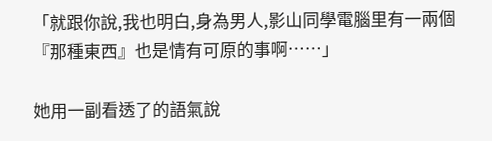「就跟你說,我也明白,身為男人,影山同學電腦里有一兩個『那種東西』也是情有可原的事啊……」

她用一副看透了的語氣說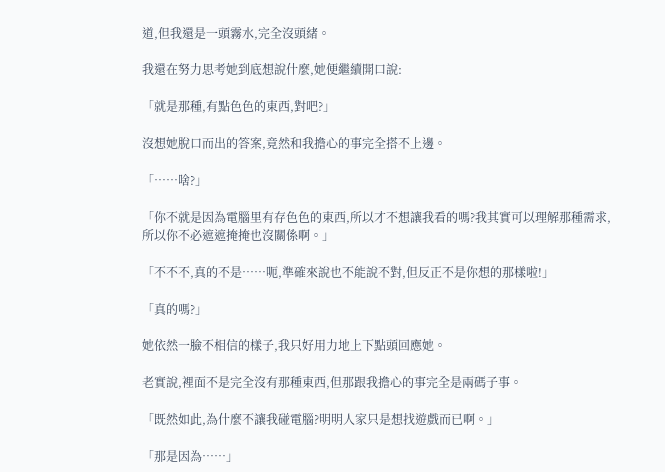道,但我還是一頭霧水,完全沒頭緒。

我還在努力思考她到底想說什麼,她便繼續開口說:

「就是那種,有點色色的東西,對吧?」

沒想她脫口而出的答案,竟然和我擔心的事完全搭不上邊。

「……啥?」

「你不就是因為電腦里有存色色的東西,所以才不想讓我看的嗎?我其實可以理解那種需求,所以你不必遮遮掩掩也沒關係啊。」

「不不不,真的不是……呃,準確來說也不能說不對,但反正不是你想的那樣啦!」

「真的嗎?」

她依然一臉不相信的樣子,我只好用力地上下點頭回應她。

老實說,裡面不是完全沒有那種東西,但那跟我擔心的事完全是兩碼子事。

「既然如此,為什麼不讓我碰電腦?明明人家只是想找遊戲而已啊。」

「那是因為……」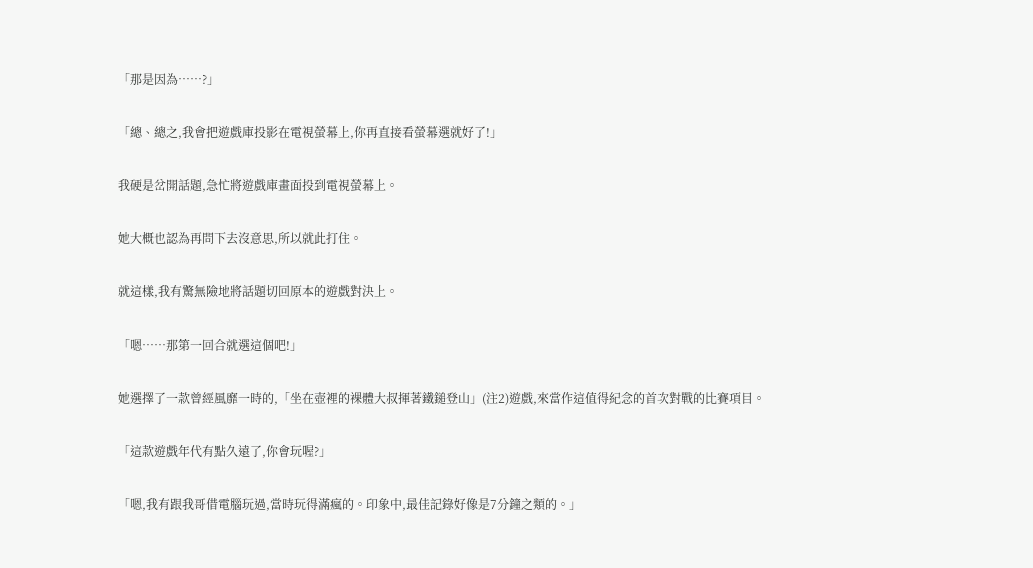「那是因為……?」

「總、總之,我會把遊戲庫投影在電視螢幕上,你再直接看螢幕選就好了!」

我硬是岔開話題,急忙將遊戲庫畫面投到電視螢幕上。

她大概也認為再問下去沒意思,所以就此打住。

就這樣,我有驚無險地將話題切回原本的遊戲對決上。

「嗯……那第一回合就選這個吧!」

她選擇了一款曾經風靡一時的,「坐在壺裡的裸體大叔揮著鐵鎚登山」(注2)遊戲,來當作這值得紀念的首次對戰的比賽項目。

「這款遊戲年代有點久遠了,你會玩喔?」

「嗯,我有跟我哥借電腦玩過,當時玩得滿瘋的。印象中,最佳記錄好像是7分鐘之類的。」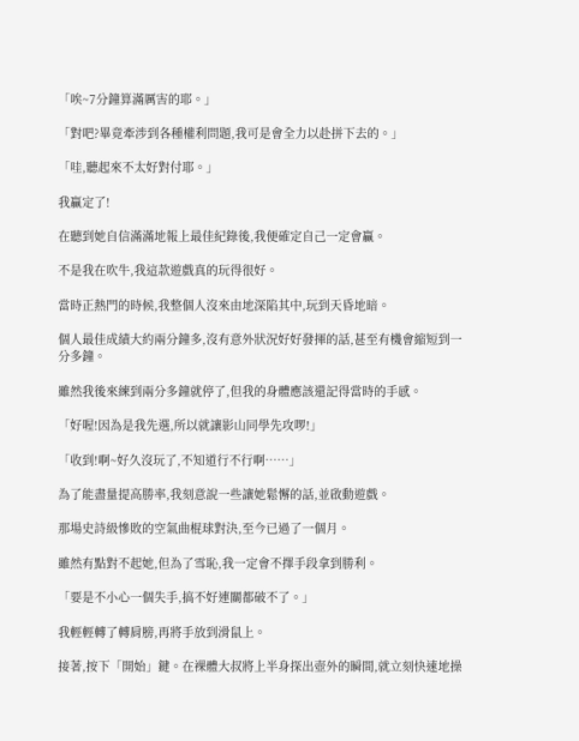「唉~7分鐘算滿厲害的耶。」

「對吧?畢竟牽涉到各種權利問題,我可是會全力以赴拼下去的。」

「哇,聽起來不太好對付耶。」

我贏定了!

在聽到她自信滿滿地報上最佳紀錄後,我便確定自己一定會贏。

不是我在吹牛,我這款遊戲真的玩得很好。

當時正熱門的時候,我整個人沒來由地深陷其中,玩到天昏地暗。

個人最佳成績大約兩分鐘多,沒有意外狀況好好發揮的話,甚至有機會縮短到一分多鐘。

雖然我後來練到兩分多鐘就停了,但我的身體應該還記得當時的手感。

「好喔!因為是我先選,所以就讓影山同學先攻啰!」

「收到!啊~好久沒玩了,不知道行不行啊……」

為了能盡量提高勝率,我刻意說一些讓她鬆懈的話,並啟動遊戲。

那場史詩級慘敗的空氣曲棍球對決,至今已過了一個月。

雖然有點對不起她,但為了雪恥,我一定會不擇手段拿到勝利。

「要是不小心一個失手,搞不好連關都破不了。」

我輕輕轉了轉肩膀,再將手放到滑鼠上。

接著,按下「開始」鍵。在裸體大叔將上半身探出壺外的瞬間,就立刻快速地操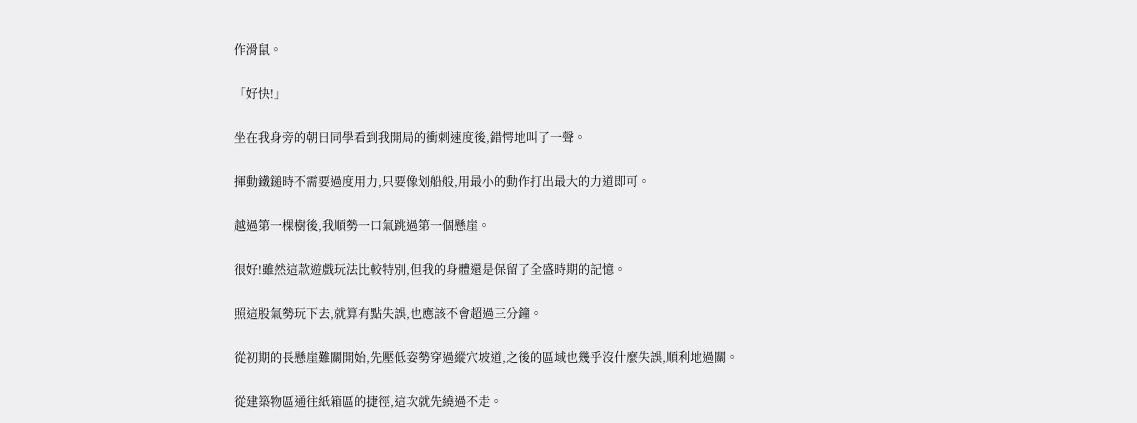作滑鼠。

「好快!」

坐在我身旁的朝日同學看到我開局的衝刺速度後,錯愕地叫了一聲。

揮動鐵鎚時不需要過度用力,只要像划船般,用最小的動作打出最大的力道即可。

越過第一棵樹後,我順勢一口氣跳過第一個懸崖。

很好!雖然這款遊戲玩法比較特別,但我的身體還是保留了全盛時期的記憶。

照這股氣勢玩下去,就算有點失誤,也應該不會超過三分鐘。

從初期的長懸崖難關開始,先壓低姿勢穿過縱穴坡道,之後的區域也幾乎沒什麼失誤,順利地過關。

從建築物區通往紙箱區的捷徑,這次就先繞過不走。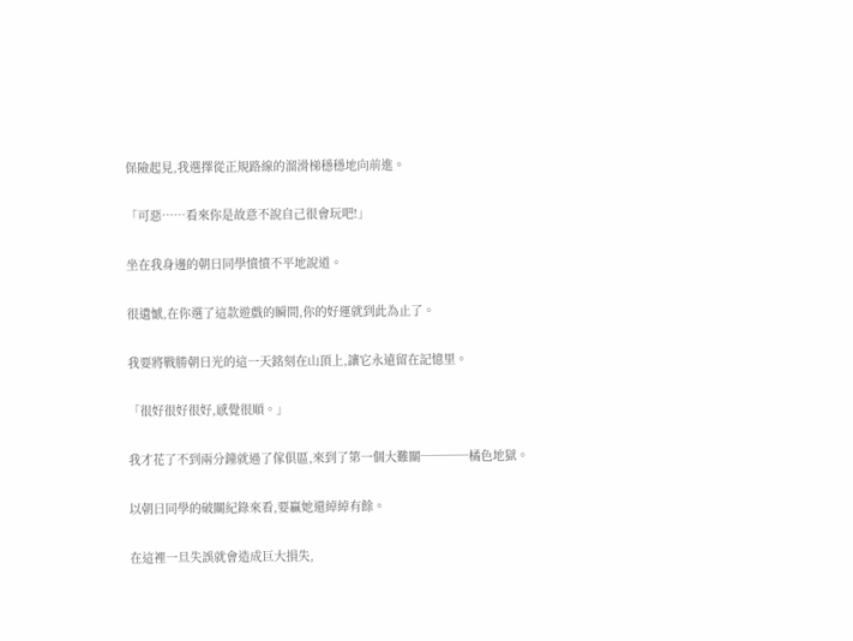保險起見,我選擇從正規路線的溜滑梯穩穩地向前進。

「可惡……看來你是故意不說自己很會玩吧!」

坐在我身邊的朝日同學憤憤不平地說道。

很遺憾,在你選了這款遊戲的瞬間,你的好運就到此為止了。

我要將戰勝朝日光的這一天銘刻在山頂上,讓它永遠留在記憶里。

「很好很好很好,感覺很順。」

我才花了不到兩分鐘就過了傢俱區,來到了第一個大難關────橘色地獄。

以朝日同學的破關紀錄來看,要贏她還綽綽有餘。

在這裡一旦失誤就會造成巨大損失,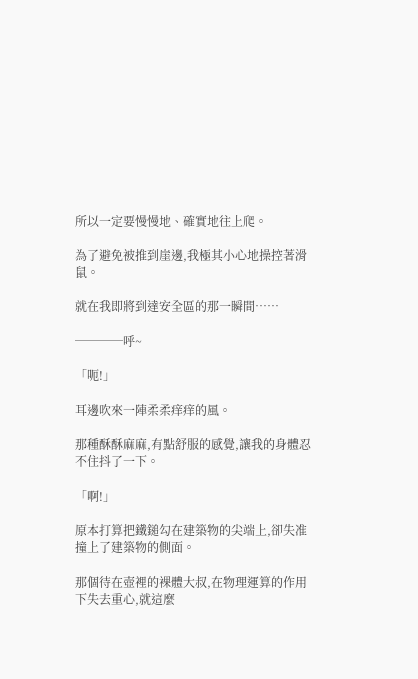所以一定要慢慢地、確實地往上爬。

為了避免被推到崖邊,我極其小心地操控著滑鼠。

就在我即將到達安全區的那一瞬間……

────呼~

「呃!」

耳邊吹來一陣柔柔痒痒的風。

那種酥酥麻麻,有點舒服的感覺,讓我的身體忍不住抖了一下。

「啊!」

原本打算把鐵鎚勾在建築物的尖端上,卻失准撞上了建築物的側面。

那個待在壺裡的裸體大叔,在物理運算的作用下失去重心,就這麼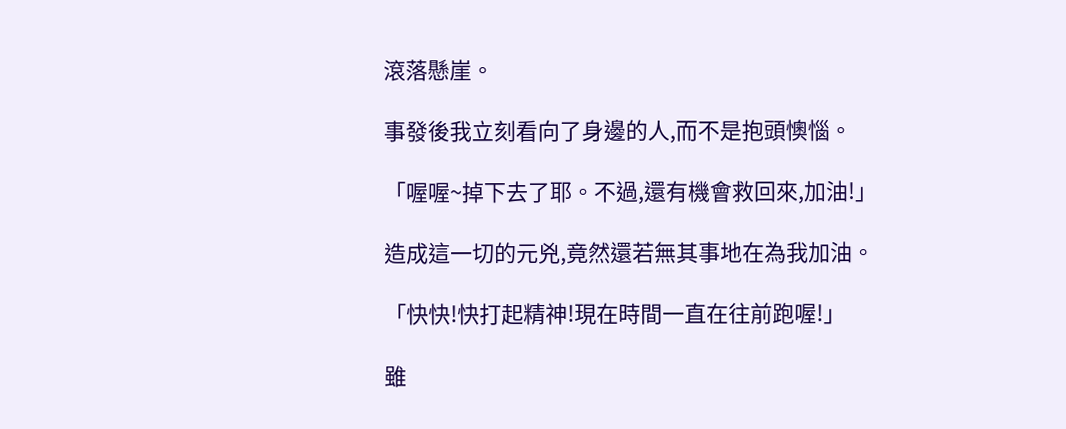滾落懸崖。

事發後我立刻看向了身邊的人,而不是抱頭懊惱。

「喔喔~掉下去了耶。不過,還有機會救回來,加油!」

造成這一切的元兇,竟然還若無其事地在為我加油。

「快快!快打起精神!現在時間一直在往前跑喔!」

雖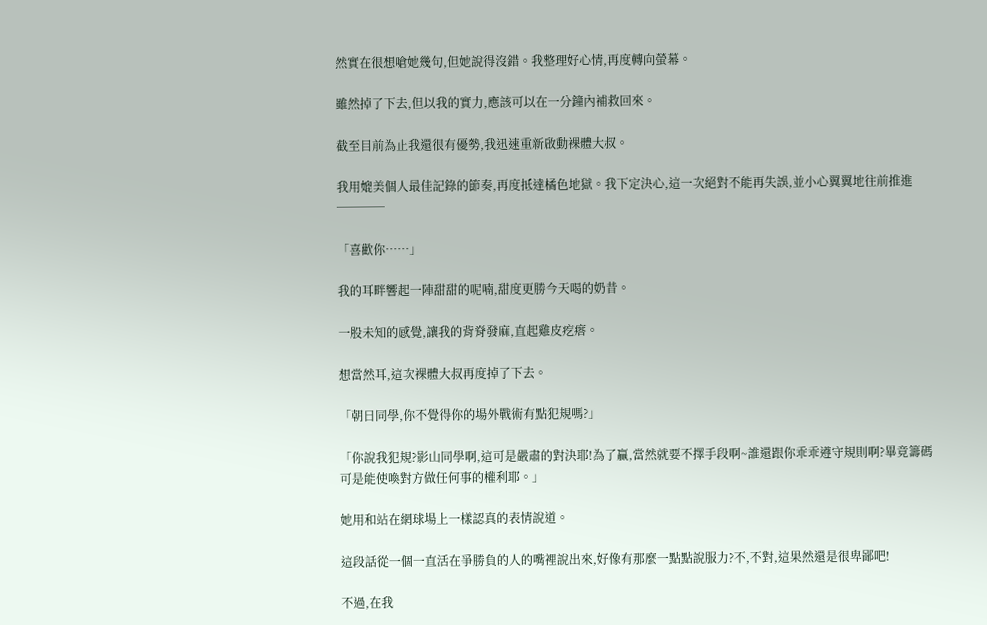然實在很想嗆她幾句,但她說得沒錯。我整理好心情,再度轉向螢幕。

雖然掉了下去,但以我的實力,應該可以在一分鐘內補救回來。

截至目前為止我還很有優勢,我迅速重新啟動裸體大叔。

我用媲美個人最佳記錄的節奏,再度抵達橘色地獄。我下定決心,這一次絕對不能再失誤,並小心翼翼地往前推進────

「喜歡你……」

我的耳畔響起一陣甜甜的呢喃,甜度更勝今天喝的奶昔。

一股未知的感覺,讓我的背脊發麻,直起雞皮疙瘩。

想當然耳,這次裸體大叔再度掉了下去。

「朝日同學,你不覺得你的場外戰術有點犯規嗎?」

「你說我犯規?影山同學啊,這可是嚴肅的對決耶!為了贏,當然就要不擇手段啊~誰還跟你乖乖遵守規則啊?畢竟籌碼可是能使喚對方做任何事的權利耶。」

她用和站在網球場上一樣認真的表情說道。

這段話從一個一直活在爭勝負的人的嘴裡說出來,好像有那麼一點點說服力?不,不對,這果然還是很卑鄙吧!

不過,在我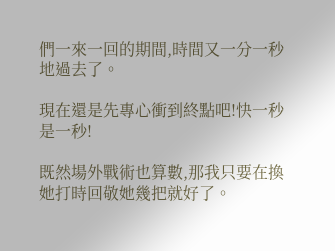們一來一回的期間,時間又一分一秒地過去了。

現在還是先專心衝到終點吧!快一秒是一秒!

既然場外戰術也算數,那我只要在換她打時回敬她幾把就好了。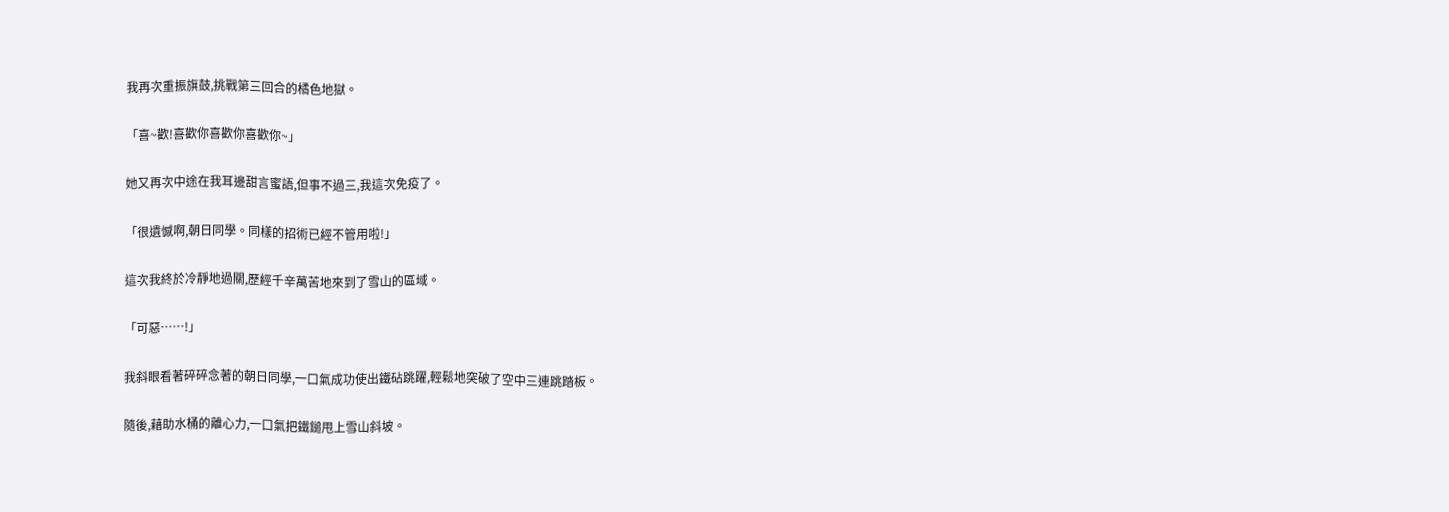我再次重振旗鼓,挑戰第三回合的橘色地獄。

「喜~歡!喜歡你喜歡你喜歡你~」

她又再次中途在我耳邊甜言蜜語,但事不過三,我這次免疫了。

「很遺憾啊,朝日同學。同樣的招術已經不管用啦!」

這次我終於冷靜地過關,歷經千辛萬苦地來到了雪山的區域。

「可惡……!」

我斜眼看著碎碎念著的朝日同學,一口氣成功使出鐵砧跳躍,輕鬆地突破了空中三連跳踏板。

隨後,藉助水桶的離心力,一口氣把鐵鎚甩上雪山斜坡。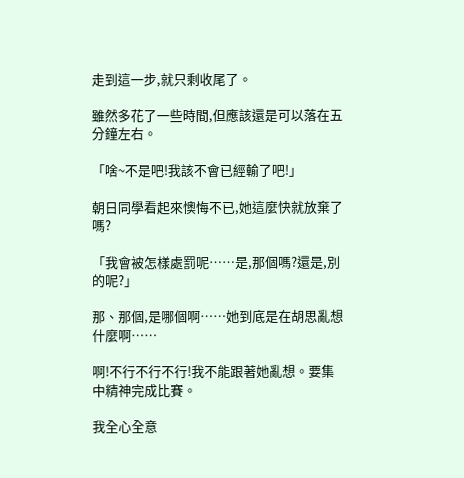走到這一步,就只剩收尾了。

雖然多花了一些時間,但應該還是可以落在五分鐘左右。

「啥~不是吧!我該不會已經輸了吧!」

朝日同學看起來懊悔不已,她這麼快就放棄了嗎?

「我會被怎樣處罰呢……是,那個嗎?還是,別的呢?」

那、那個,是哪個啊……她到底是在胡思亂想什麼啊……

啊!不行不行不行!我不能跟著她亂想。要集中精神完成比賽。

我全心全意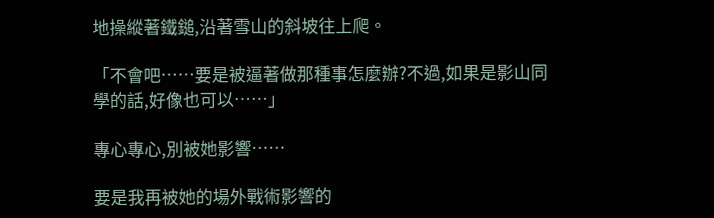地操縱著鐵鎚,沿著雪山的斜坡往上爬。

「不會吧……要是被逼著做那種事怎麼辦?不過,如果是影山同學的話,好像也可以……」

專心專心,別被她影響……

要是我再被她的場外戰術影響的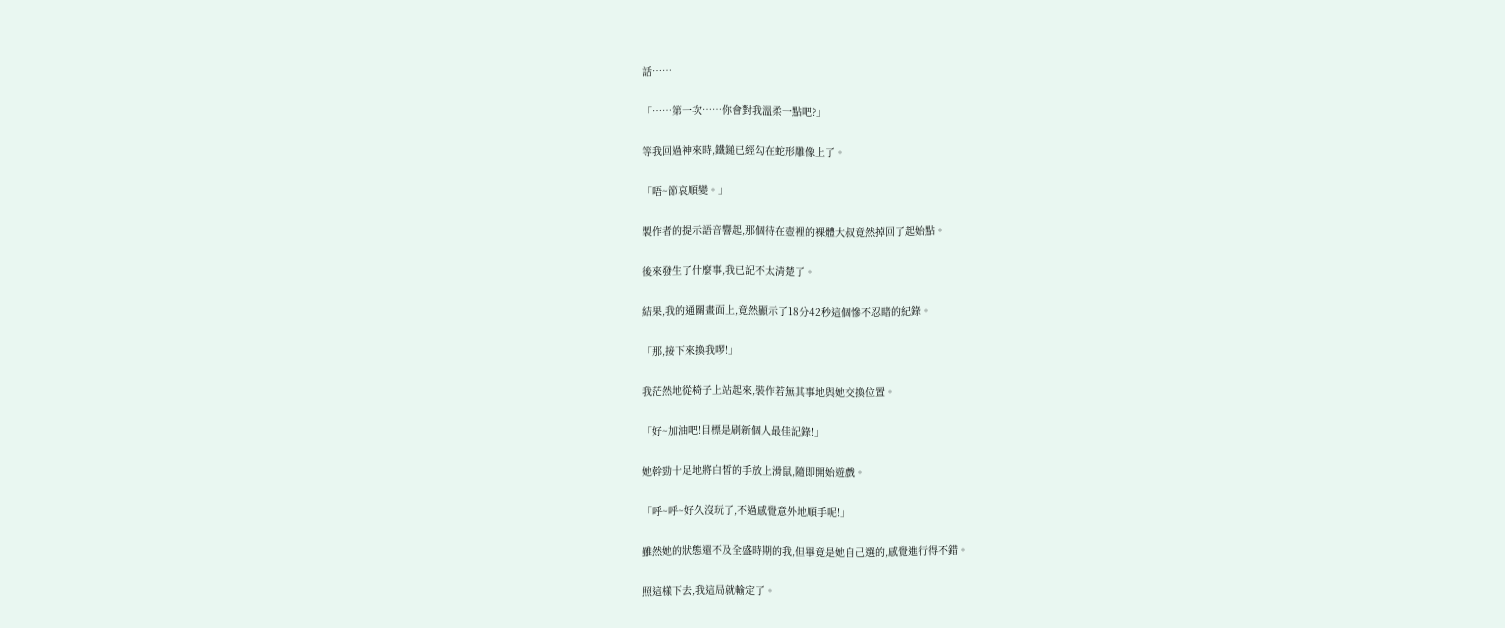話……

「……第一次……你會對我溫柔一點吧?」

等我回過神來時,鐵鎚已經勾在蛇形雕像上了。

「唔~節哀順變。」

製作者的提示語音響起,那個待在壺裡的裸體大叔竟然掉回了起始點。

後來發生了什麼事,我已記不太清楚了。

結果,我的通關畫面上,竟然顯示了18分42秒這個慘不忍睹的紀錄。

「那,接下來換我啰!」

我茫然地從椅子上站起來,裝作若無其事地與她交換位置。

「好~加油吧!目標是刷新個人最佳記錄!」

她幹勁十足地將白皙的手放上滑鼠,隨即開始遊戲。

「呼~呼~好久沒玩了,不過感覺意外地順手呢!」

雖然她的狀態還不及全盛時期的我,但畢竟是她自己選的,感覺進行得不錯。

照這樣下去,我這局就輸定了。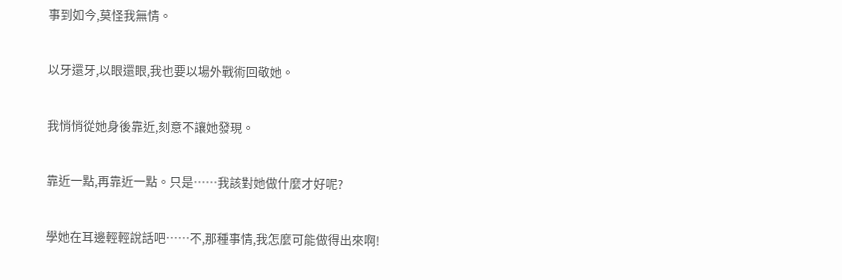事到如今,莫怪我無情。

以牙還牙,以眼還眼,我也要以場外戰術回敬她。

我悄悄從她身後靠近,刻意不讓她發現。

靠近一點,再靠近一點。只是……我該對她做什麼才好呢?

學她在耳邊輕輕說話吧……不,那種事情,我怎麼可能做得出來啊!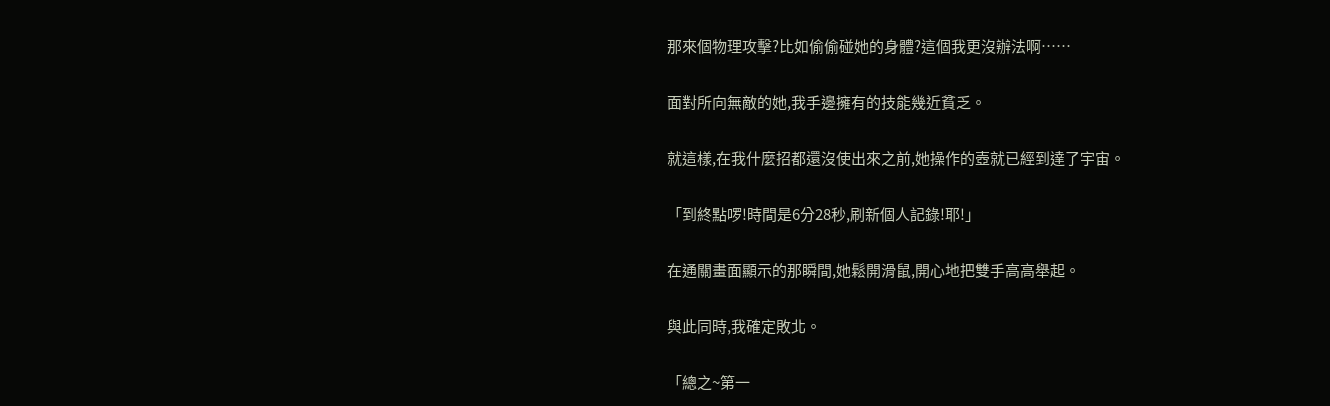那來個物理攻擊?比如偷偷碰她的身體?這個我更沒辦法啊……

面對所向無敵的她,我手邊擁有的技能幾近貧乏。

就這樣,在我什麼招都還沒使出來之前,她操作的壺就已經到達了宇宙。

「到終點啰!時間是6分28秒,刷新個人記錄!耶!」

在通關畫面顯示的那瞬間,她鬆開滑鼠,開心地把雙手高高舉起。

與此同時,我確定敗北。

「總之~第一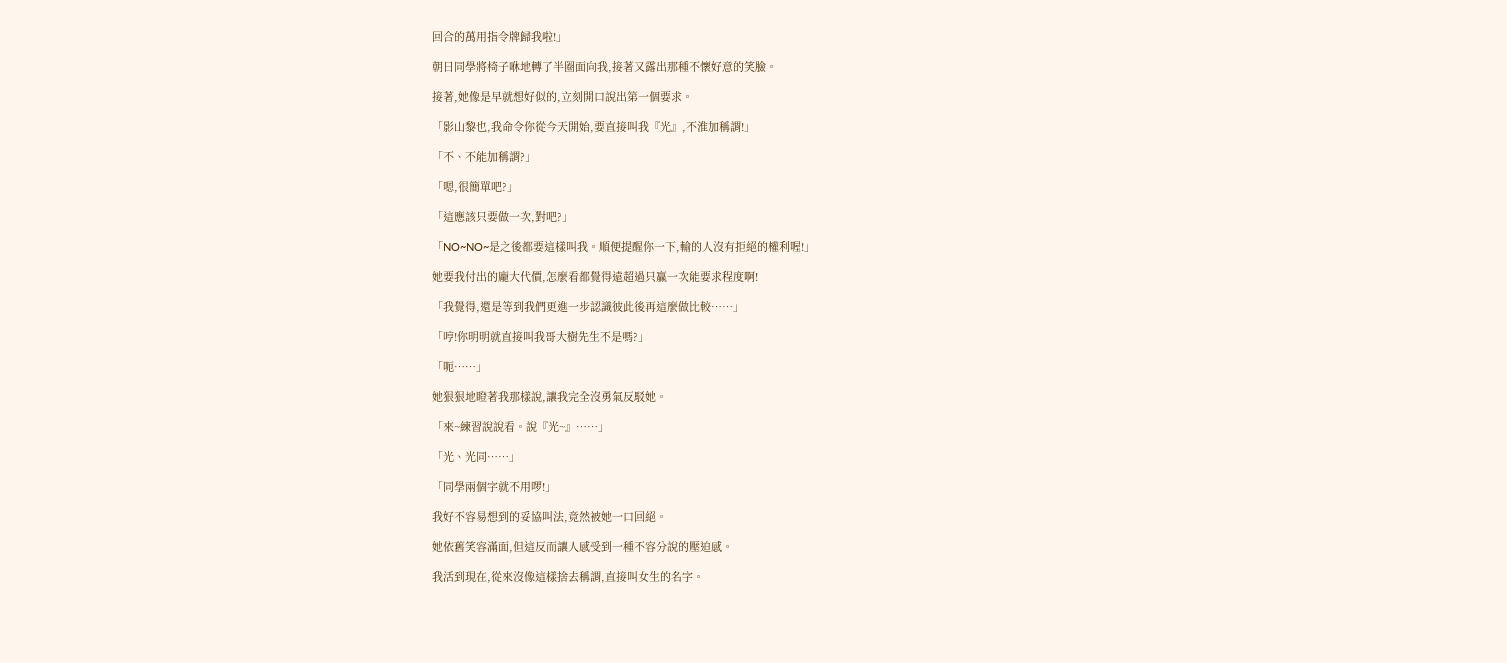回合的萬用指令牌歸我啦!」

朝日同學將椅子咻地轉了半圈面向我,接著又露出那種不懷好意的笑臉。

接著,她像是早就想好似的,立刻開口說出第一個要求。

「影山黎也,我命令你從今天開始,要直接叫我『光』,不淮加稱謂!」

「不、不能加稱謂?」

「嗯,很簡單吧?」

「這應該只要做一次,對吧?」

「NO~NO~是之後都要這樣叫我。順便提醒你一下,輸的人沒有拒絕的權利喔!」

她要我付出的龐大代價,怎麼看都覺得遠超過只贏一次能要求程度啊!

「我覺得,還是等到我們更進一步認識彼此後再這麼做比較……」

「哼!你明明就直接叫我哥大樹先生不是嗎?」

「呃……」

她狠狠地瞪著我那樣說,讓我完全沒勇氣反駁她。

「來~練習說說看。說『光~』……」

「光、光同……」

「同學兩個字就不用啰!」

我好不容易想到的妥協叫法,竟然被她一口回絕。

她依舊笑容滿面,但這反而讓人感受到一種不容分說的壓迫感。

我活到現在,從來沒像這樣捨去稱謂,直接叫女生的名字。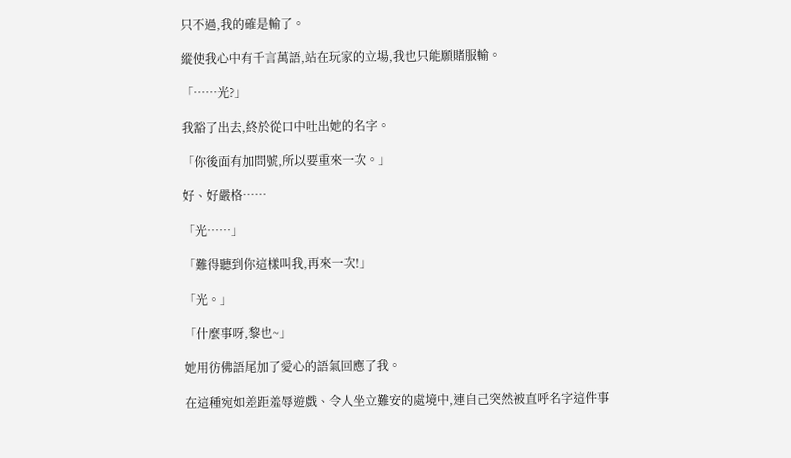只不過,我的確是輸了。

縱使我心中有千言萬語,站在玩家的立場,我也只能願賭服輸。

「……光?」

我豁了出去,終於從口中吐出她的名字。

「你後面有加問號,所以要重來一次。」

好、好嚴格……

「光……」

「難得聽到你這樣叫我,再來一次!」

「光。」

「什麼事呀,黎也~」

她用彷佛語尾加了愛心的語氣回應了我。

在這種宛如差距羞辱遊戲、令人坐立難安的處境中,連自己突然被直呼名字這件事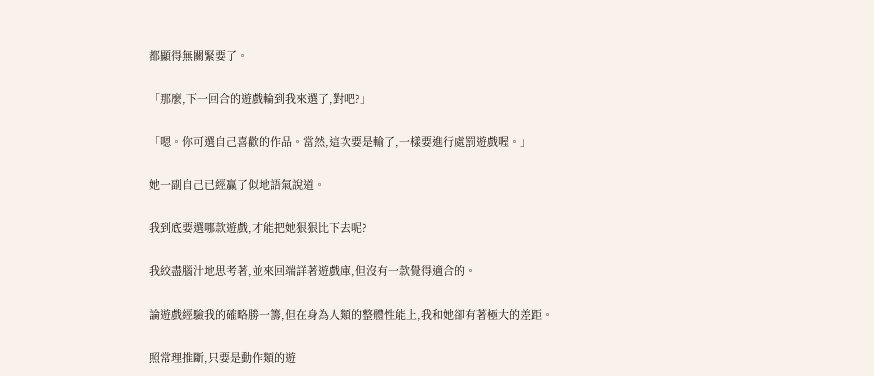都顯得無關緊要了。

「那麼,下一回合的遊戲輪到我來選了,對吧?」

「嗯。你可選自己喜歡的作品。當然,這次要是輸了,一樣要進行處罰遊戲喔。」

她一副自己已經贏了似地語氣說道。

我到底要選哪款遊戲,才能把她狠狠比下去呢?

我絞盡腦汁地思考著,並來回端詳著遊戲庫,但沒有一款覺得適合的。

論遊戲經驗我的確略勝一籌,但在身為人類的整體性能上,我和她卻有著極大的差距。

照常理推斷,只要是動作類的遊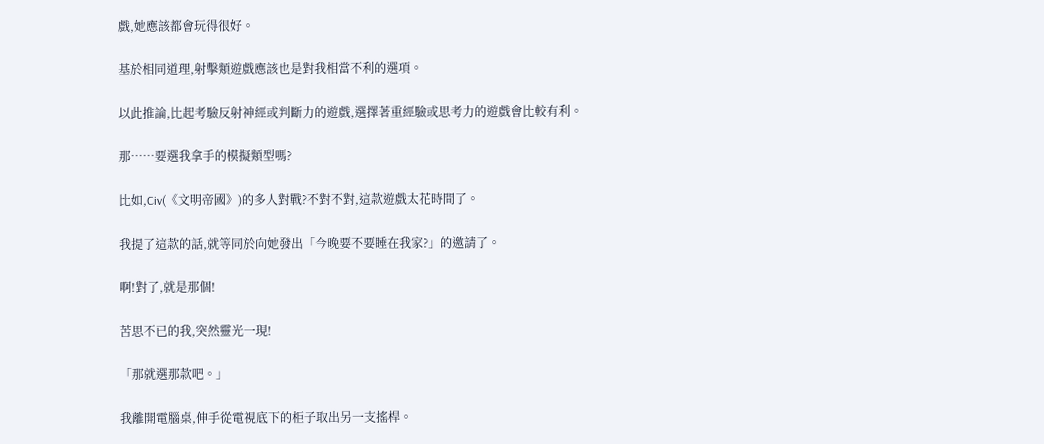戲,她應該都會玩得很好。

基於相同道理,射擊類遊戲應該也是對我相當不利的選項。

以此推論,比起考驗反射神經或判斷力的遊戲,選擇著重經驗或思考力的遊戲會比較有利。

那……要選我拿手的模擬類型嗎?

比如,Civ(《文明帝國》)的多人對戰?不對不對,這款遊戲太花時間了。

我提了這款的話,就等同於向她發出「今晚要不要睡在我家?」的邀請了。

啊!對了,就是那個!

苦思不已的我,突然靈光一現!

「那就選那款吧。」

我離開電腦桌,伸手從電視底下的柜子取出另一支搖桿。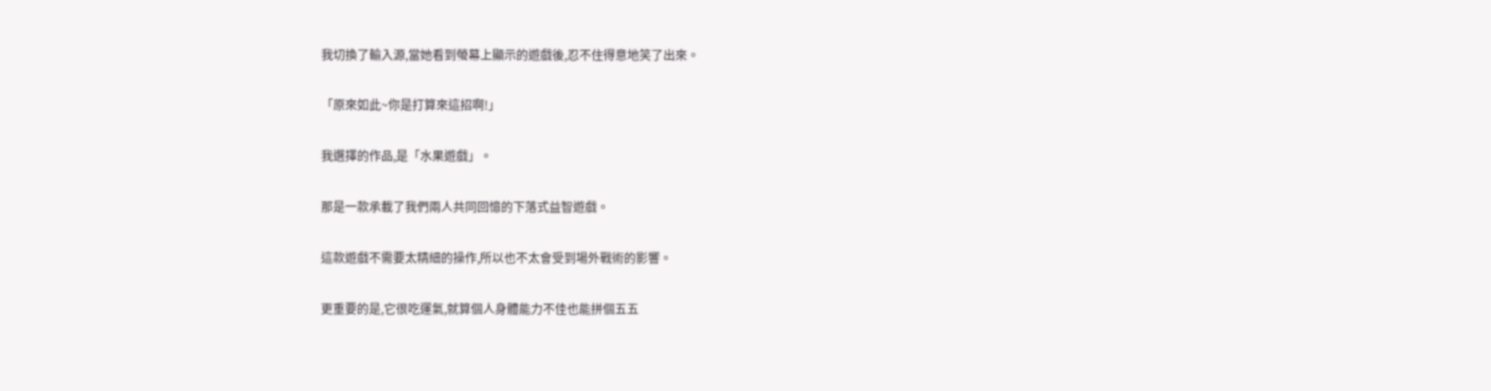我切換了輸入源,當她看到螢幕上顯示的遊戲後,忍不住得意地笑了出來。

「原來如此~你是打算來這招啊!」

我選擇的作品,是「水果遊戲」。

那是一款承載了我們兩人共同回憶的下落式益智遊戲。

這款遊戲不需要太精細的操作,所以也不太會受到場外戰術的影響。

更重要的是,它很吃運氣,就算個人身體能力不佳也能拼個五五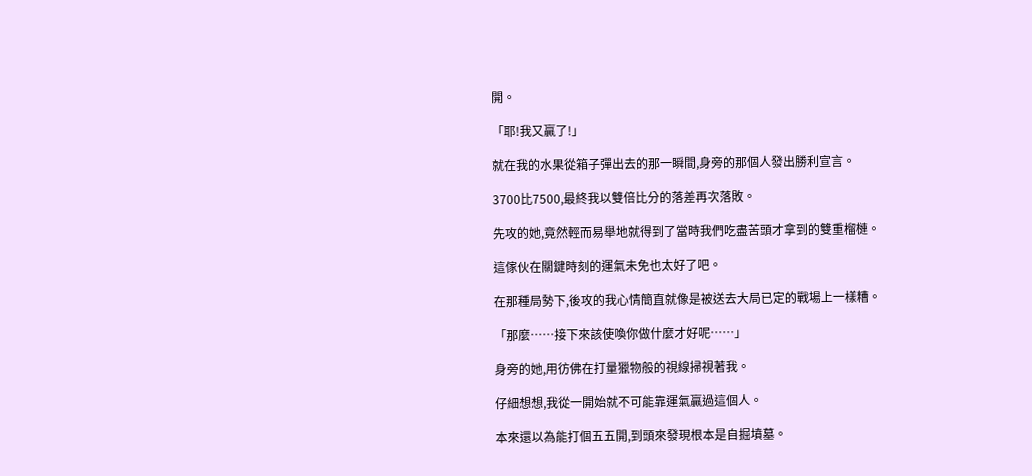開。

「耶!我又贏了!」

就在我的水果從箱子彈出去的那一瞬間,身旁的那個人發出勝利宣言。

3700比7500,最終我以雙倍比分的落差再次落敗。

先攻的她,竟然輕而易舉地就得到了當時我們吃盡苦頭才拿到的雙重榴槤。

這傢伙在關鍵時刻的運氣未免也太好了吧。

在那種局勢下,後攻的我心情簡直就像是被送去大局已定的戰場上一樣糟。

「那麼……接下來該使喚你做什麼才好呢……」

身旁的她,用彷佛在打量獵物般的視線掃視著我。

仔細想想,我從一開始就不可能靠運氣贏過這個人。

本來還以為能打個五五開,到頭來發現根本是自掘墳墓。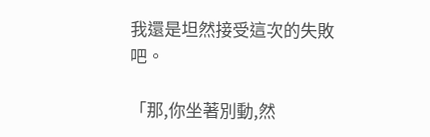我還是坦然接受這次的失敗吧。

「那,你坐著別動,然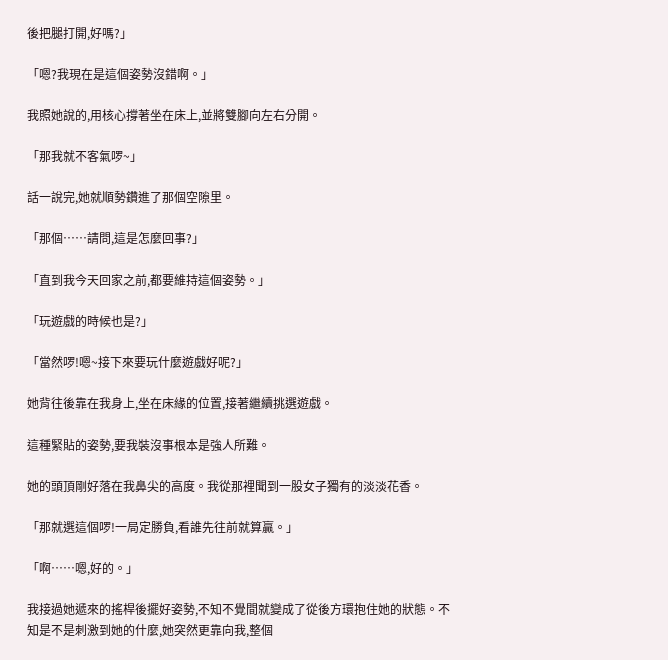後把腿打開,好嗎?」

「嗯?我現在是這個姿勢沒錯啊。」

我照她說的,用核心撐著坐在床上,並將雙腳向左右分開。

「那我就不客氣啰~」

話一說完,她就順勢鑽進了那個空隙里。

「那個……請問,這是怎麼回事?」

「直到我今天回家之前,都要維持這個姿勢。」

「玩遊戲的時候也是?」

「當然啰!嗯~接下來要玩什麼遊戲好呢?」

她背往後靠在我身上,坐在床緣的位置,接著繼續挑選遊戲。

這種緊貼的姿勢,要我裝沒事根本是強人所難。

她的頭頂剛好落在我鼻尖的高度。我從那裡聞到一股女子獨有的淡淡花香。

「那就選這個啰!一局定勝負,看誰先往前就算贏。」

「啊……嗯,好的。」

我接過她遞來的搖桿後擺好姿勢,不知不覺間就變成了從後方環抱住她的狀態。不知是不是刺激到她的什麼,她突然更靠向我,整個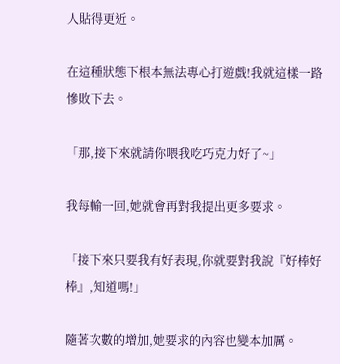人貼得更近。

在這種狀態下根本無法專心打遊戲!我就這樣一路慘敗下去。

「那,接下來就請你喂我吃巧克力好了~」

我每輸一回,她就會再對我提出更多要求。

「接下來只要我有好表現,你就要對我說『好棒好棒』,知道嗎!」

隨著次數的增加,她要求的內容也變本加厲。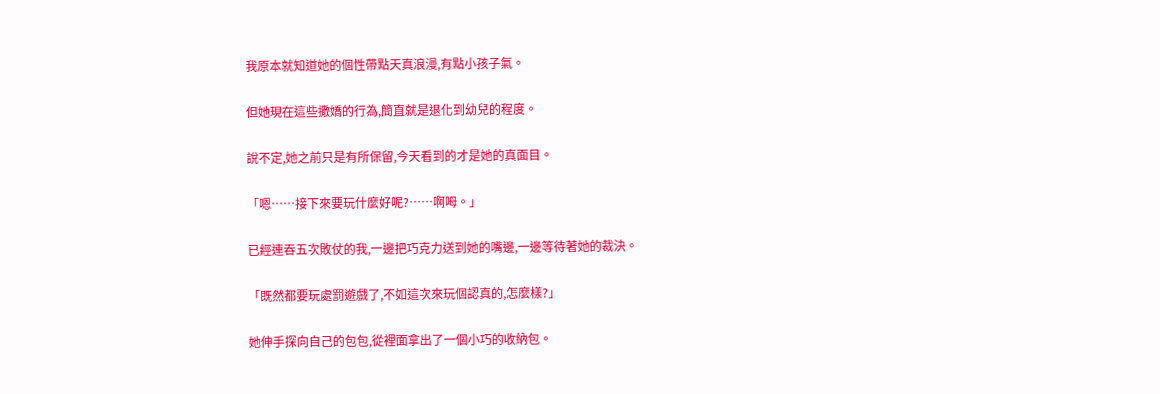我原本就知道她的個性帶點天真浪漫,有點小孩子氣。

但她現在這些撒嬌的行為,簡直就是退化到幼兒的程度。

說不定,她之前只是有所保留,今天看到的才是她的真面目。

「嗯……接下來要玩什麼好呢?……啊呣。」

已經連吞五次敗仗的我,一邊把巧克力送到她的嘴邊,一邊等待著她的裁決。

「既然都要玩處罰遊戲了,不如這次來玩個認真的,怎麼樣?」

她伸手探向自己的包包,從裡面拿出了一個小巧的收納包。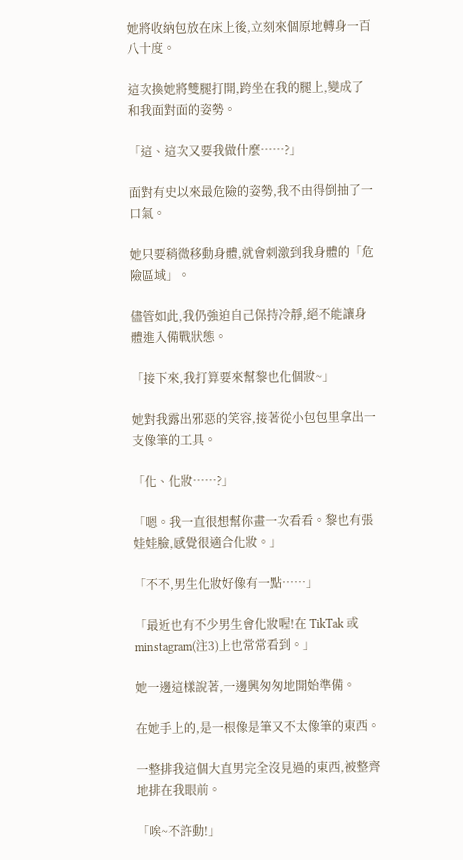她將收納包放在床上後,立刻來個原地轉身一百八十度。

這次換她將雙腿打開,跨坐在我的腿上,變成了和我面對面的姿勢。

「這、這次又要我做什麼……?」

面對有史以來最危險的姿勢,我不由得倒抽了一口氣。

她只要稍微移動身體,就會刺激到我身體的「危險區域」。

儘管如此,我仍強迫自己保持冷靜,絕不能讓身體進入備戰狀態。

「接下來,我打算要來幫黎也化個妝~」

她對我露出邪惡的笑容,接著從小包包里拿出一支像筆的工具。

「化、化妝……?」

「嗯。我一直很想幫你畫一次看看。黎也有張娃娃臉,感覺很適合化妝。」

「不不,男生化妝好像有一點……」

「最近也有不少男生會化妝喔!在 TikTak 或 minstagram(注3)上也常常看到。」

她一邊這樣說著,一邊興匆匆地開始準備。

在她手上的,是一根像是筆又不太像筆的東西。

一整排我這個大直男完全沒見過的東西,被整齊地排在我眼前。

「唉~不許動!」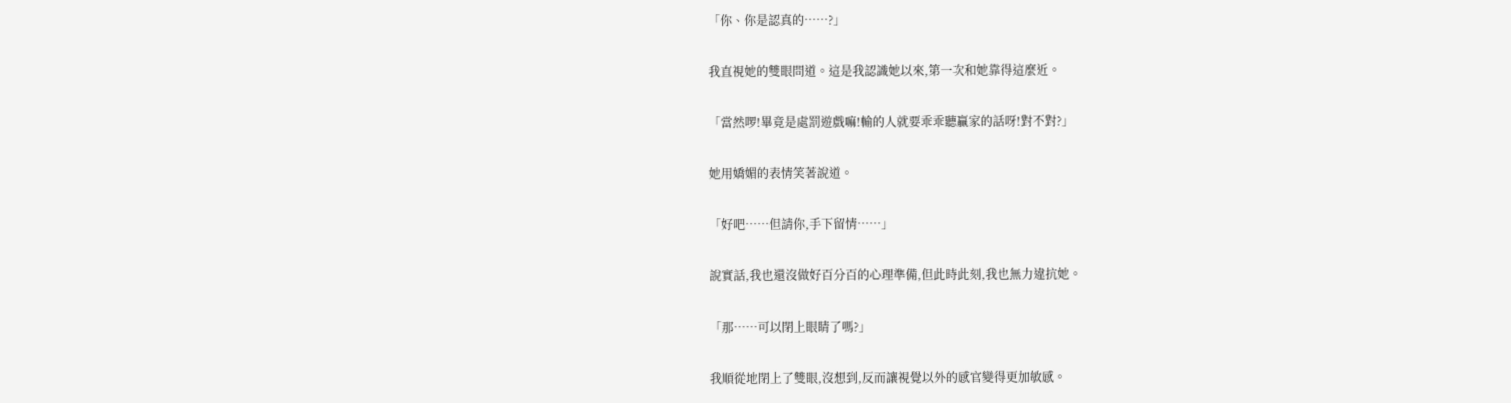「你、你是認真的……?」

我直視她的雙眼問道。這是我認識她以來,第一次和她靠得這麼近。

「當然啰!畢竟是處罰遊戲嘛!輸的人就要乖乖聽贏家的話呀!對不對?」

她用嬌媚的表情笑著說道。

「好吧……但請你,手下留情……」

說實話,我也還沒做好百分百的心理準備,但此時此刻,我也無力違抗她。

「那……可以閉上眼睛了嗎?」

我順從地閉上了雙眼,沒想到,反而讓視覺以外的感官變得更加敏感。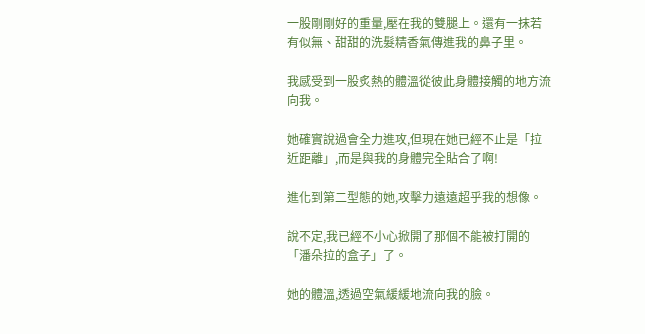一股剛剛好的重量,壓在我的雙腿上。還有一抹若有似無、甜甜的洗髮精香氣傳進我的鼻子里。

我感受到一股炙熱的體溫從彼此身體接觸的地方流向我。

她確實說過會全力進攻,但現在她已經不止是「拉近距離」,而是與我的身體完全貼合了啊!

進化到第二型態的她,攻擊力遠遠超乎我的想像。

說不定,我已經不小心掀開了那個不能被打開的「潘朵拉的盒子」了。

她的體溫,透過空氣緩緩地流向我的臉。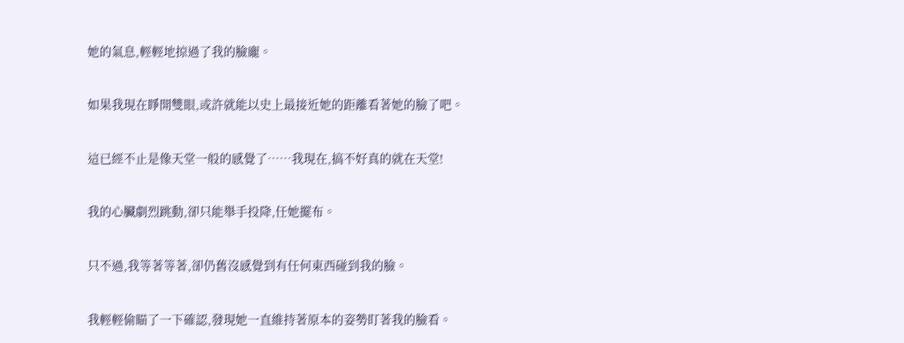她的氣息,輕輕地掠過了我的臉龐。

如果我現在睜開雙眼,或許就能以史上最接近她的距離看著她的臉了吧。

這已經不止是像天堂一般的感覺了……我現在,搞不好真的就在天堂!

我的心臟劇烈跳動,卻只能舉手投降,任她擺布。

只不過,我等著等著,卻仍舊沒感覺到有任何東西碰到我的臉。

我輕輕偷瞄了一下確認,發現她一直維持著原本的姿勢盯著我的臉看。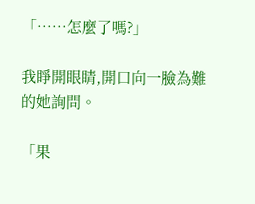「……怎麼了嗎?」

我睜開眼睛,開口向一臉為難的她詢問。

「果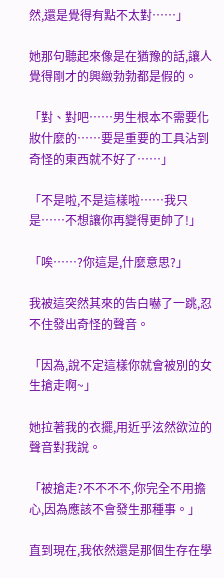然,還是覺得有點不太對……」

她那句聽起來像是在猶豫的話,讓人覺得剛才的興緻勃勃都是假的。

「對、對吧……男生根本不需要化妝什麼的……要是重要的工具沾到奇怪的東西就不好了……」

「不是啦,不是這樣啦……我只是……不想讓你再變得更帥了!」

「唉……?你這是,什麼意思?」

我被這突然其來的告白嚇了一跳,忍不住發出奇怪的聲音。

「因為,說不定這樣你就會被別的女生搶走啊~」

她拉著我的衣擺,用近乎泫然欲泣的聲音對我說。

「被搶走?不不不不,你完全不用擔心,因為應該不會發生那種事。」

直到現在,我依然還是那個生存在學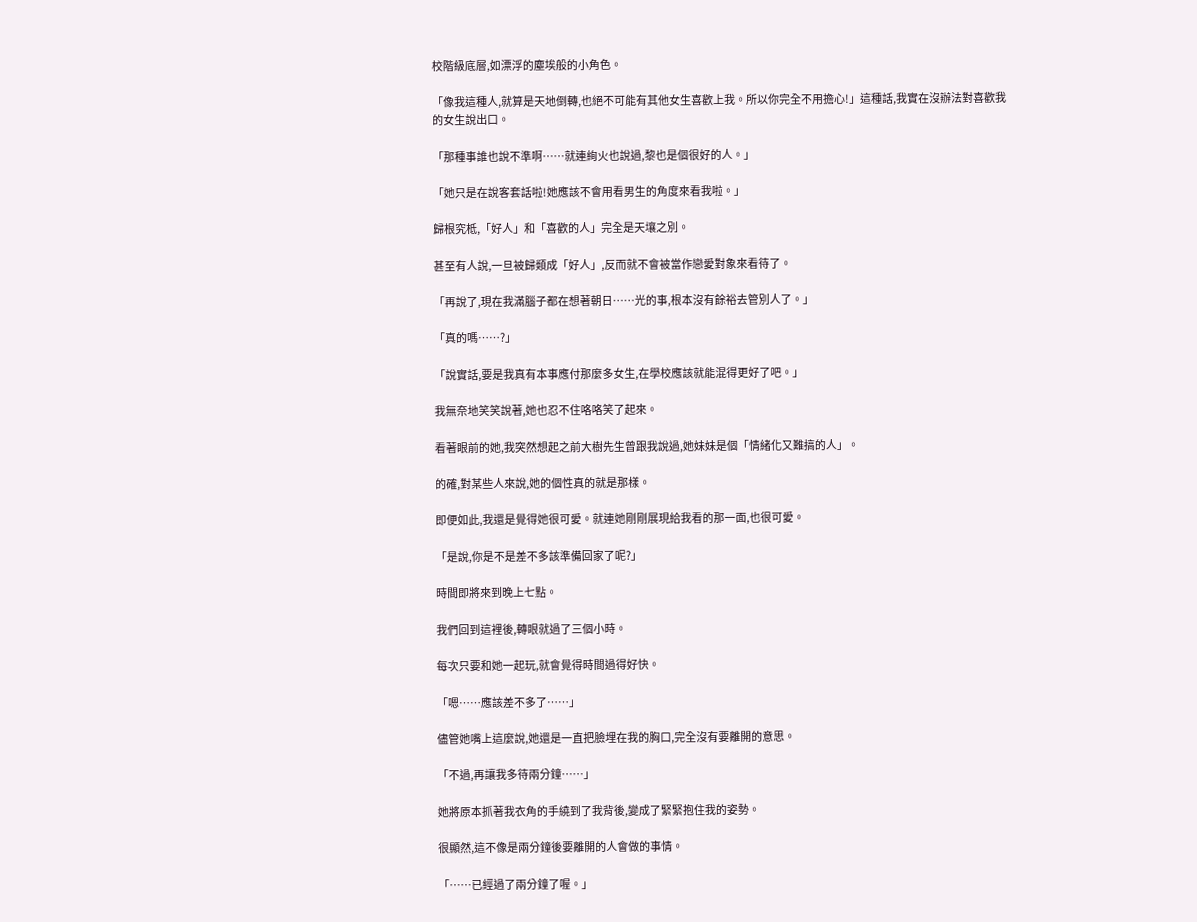校階級底層,如漂浮的塵埃般的小角色。

「像我這種人,就算是天地倒轉,也絕不可能有其他女生喜歡上我。所以你完全不用擔心!」這種話,我實在沒辦法對喜歡我的女生說出口。

「那種事誰也說不準啊……就連絢火也說過,黎也是個很好的人。」

「她只是在說客套話啦!她應該不會用看男生的角度來看我啦。」

歸根究柢,「好人」和「喜歡的人」完全是天壤之別。

甚至有人說,一旦被歸類成「好人」,反而就不會被當作戀愛對象來看待了。

「再說了,現在我滿腦子都在想著朝日……光的事,根本沒有餘裕去管別人了。」

「真的嗎……?」

「說實話,要是我真有本事應付那麼多女生,在學校應該就能混得更好了吧。」

我無奈地笑笑說著,她也忍不住咯咯笑了起來。

看著眼前的她,我突然想起之前大樹先生曾跟我說過,她妹妹是個「情緒化又難搞的人」。

的確,對某些人來說,她的個性真的就是那樣。

即便如此,我還是覺得她很可愛。就連她剛剛展現給我看的那一面,也很可愛。

「是說,你是不是差不多該準備回家了呢?」

時間即將來到晚上七點。

我們回到這裡後,轉眼就過了三個小時。

每次只要和她一起玩,就會覺得時間過得好快。

「嗯……應該差不多了……」

儘管她嘴上這麼說,她還是一直把臉埋在我的胸口,完全沒有要離開的意思。

「不過,再讓我多待兩分鐘……」

她將原本抓著我衣角的手繞到了我背後,變成了緊緊抱住我的姿勢。

很顯然,這不像是兩分鐘後要離開的人會做的事情。

「……已經過了兩分鐘了喔。」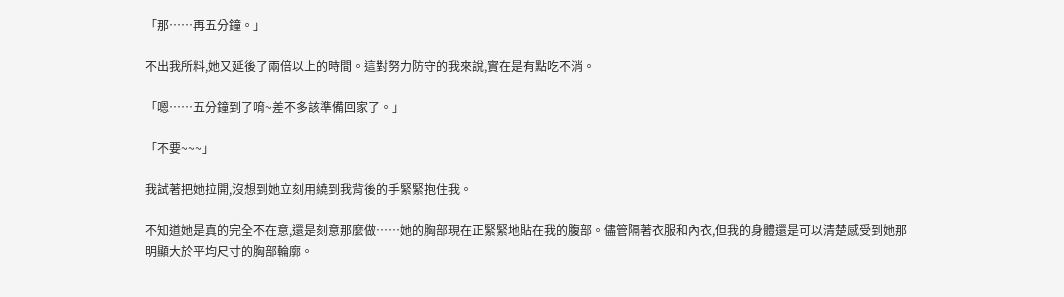「那……再五分鐘。」

不出我所料,她又延後了兩倍以上的時間。這對努力防守的我來說,實在是有點吃不消。

「嗯……五分鐘到了唷~差不多該準備回家了。」

「不要~~~」

我試著把她拉開,沒想到她立刻用繞到我背後的手緊緊抱住我。

不知道她是真的完全不在意,還是刻意那麼做……她的胸部現在正緊緊地貼在我的腹部。儘管隔著衣服和內衣,但我的身體還是可以清楚感受到她那明顯大於平均尺寸的胸部輪廓。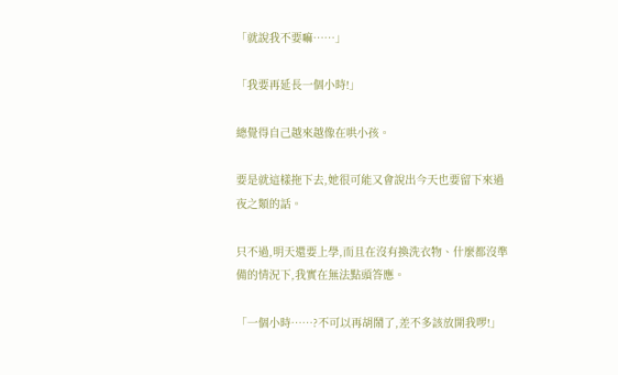「就說我不要嘛……」

「我要再延長一個小時!」

總覺得自己越來越像在哄小孩。

要是就這樣拖下去,她很可能又會說出今天也要留下來過夜之類的話。

只不過,明天還要上學,而且在沒有換洗衣物、什麼都沒準備的情況下,我實在無法點頭答應。

「一個小時……?不可以再胡鬧了,差不多該放開我啰!」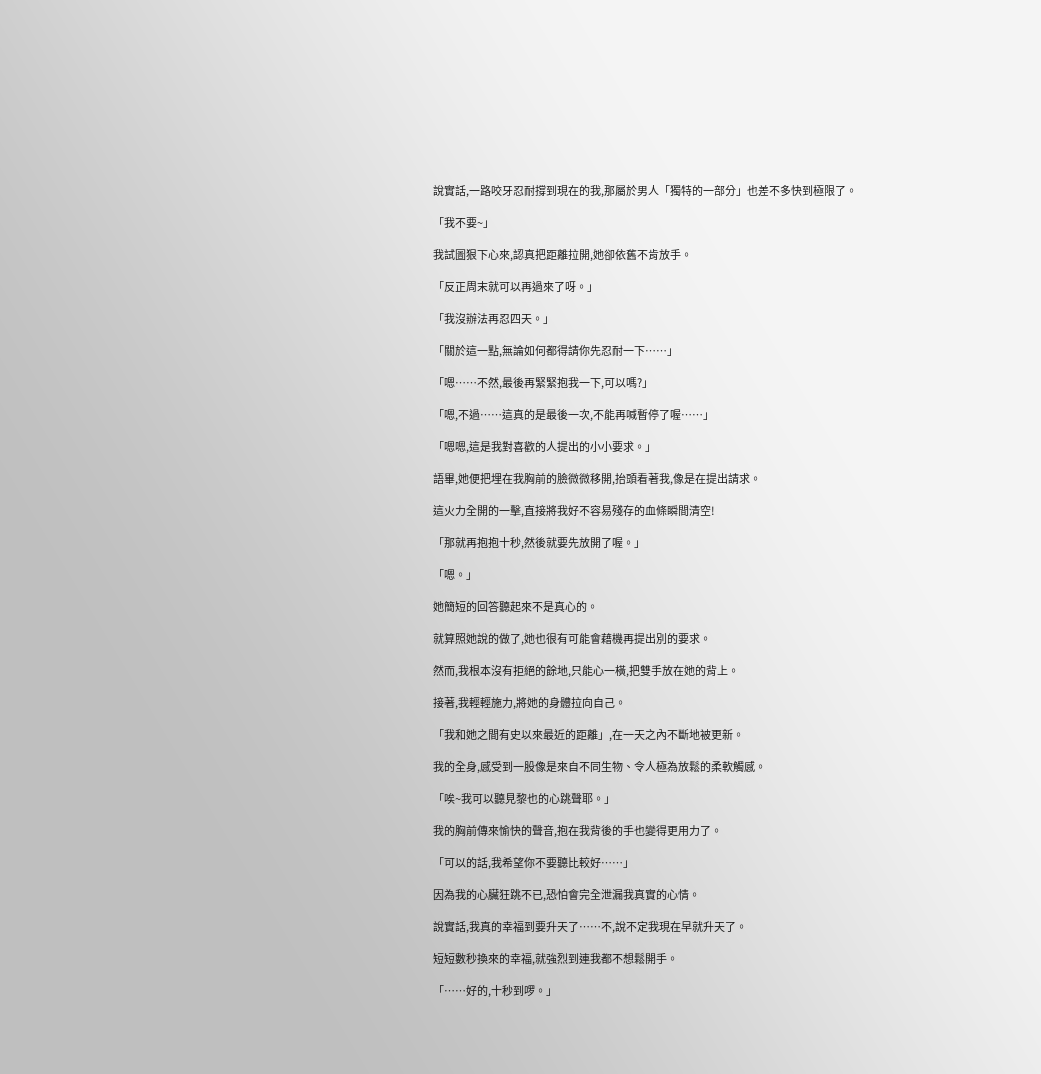說實話,一路咬牙忍耐撐到現在的我,那屬於男人「獨特的一部分」也差不多快到極限了。

「我不要~」

我試圖狠下心來,認真把距離拉開,她卻依舊不肯放手。

「反正周末就可以再過來了呀。」

「我沒辦法再忍四天。」

「關於這一點,無論如何都得請你先忍耐一下……」

「嗯……不然,最後再緊緊抱我一下,可以嗎?」

「嗯,不過……這真的是最後一次,不能再喊暫停了喔……」

「嗯嗯,這是我對喜歡的人提出的小小要求。」

語畢,她便把埋在我胸前的臉微微移開,抬頭看著我,像是在提出請求。

這火力全開的一擊,直接將我好不容易殘存的血條瞬間清空!

「那就再抱抱十秒,然後就要先放開了喔。」

「嗯。」

她簡短的回答聽起來不是真心的。

就算照她說的做了,她也很有可能會藉機再提出別的要求。

然而,我根本沒有拒絕的餘地,只能心一橫,把雙手放在她的背上。

接著,我輕輕施力,將她的身體拉向自己。

「我和她之間有史以來最近的距離」,在一天之內不斷地被更新。

我的全身,感受到一股像是來自不同生物、令人極為放鬆的柔軟觸感。

「唉~我可以聽見黎也的心跳聲耶。」

我的胸前傳來愉快的聲音,抱在我背後的手也變得更用力了。

「可以的話,我希望你不要聽比較好……」

因為我的心臟狂跳不已,恐怕會完全泄漏我真實的心情。

說實話,我真的幸福到要升天了……不,說不定我現在早就升天了。

短短數秒換來的幸福,就強烈到連我都不想鬆開手。

「……好的,十秒到啰。」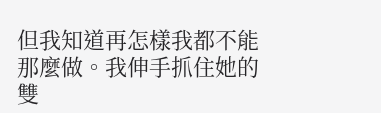但我知道再怎樣我都不能那麼做。我伸手抓住她的雙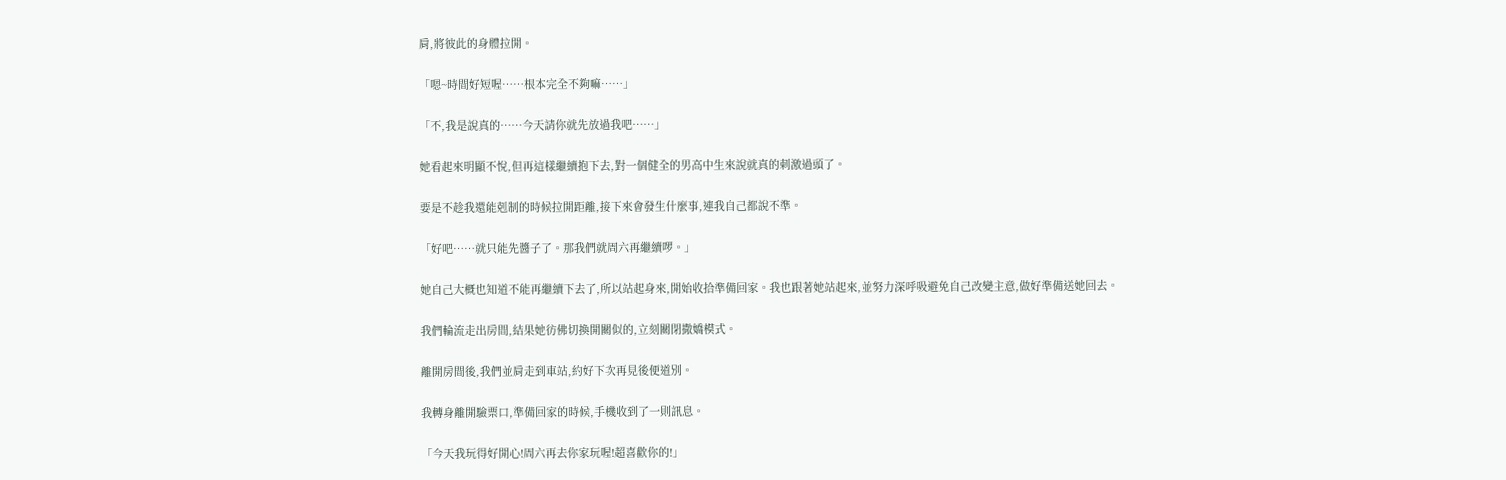肩,將彼此的身體拉開。

「嗯~時間好短喔……根本完全不夠嘛……」

「不,我是說真的……今天請你就先放過我吧……」

她看起來明顯不悅,但再這樣繼續抱下去,對一個健全的男高中生來說就真的刺激過頭了。

要是不趁我還能剋制的時候拉開距離,接下來會發生什麼事,連我自己都說不準。

「好吧……就只能先醬子了。那我們就周六再繼續啰。」

她自己大概也知道不能再繼續下去了,所以站起身來,開始收拾準備回家。我也跟著她站起來,並努力深呼吸避免自己改變主意,做好準備送她回去。

我們輪流走出房間,結果她彷佛切換開關似的,立刻關閉撒嬌模式。

離開房間後,我們並肩走到車站,約好下次再見後便道別。

我轉身離開驗票口,準備回家的時候,手機收到了一則訊息。

「今天我玩得好開心!周六再去你家玩喔!超喜歡你的!」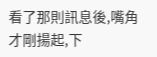看了那則訊息後,嘴角才剛揚起,下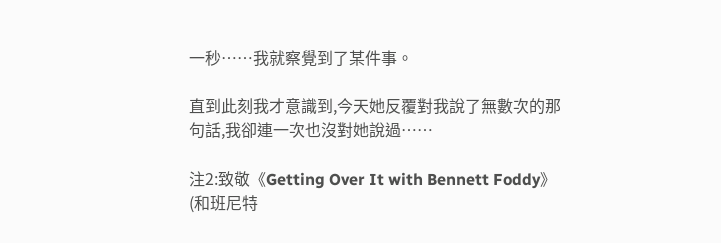一秒……我就察覺到了某件事。

直到此刻我才意識到,今天她反覆對我說了無數次的那句話,我卻連一次也沒對她說過……

注2:致敬《Getting Over It with Bennett Foddy》(和班尼特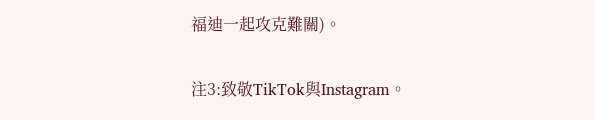福迪一起攻克難關)。

注3:致敬TikTok與Instagram。